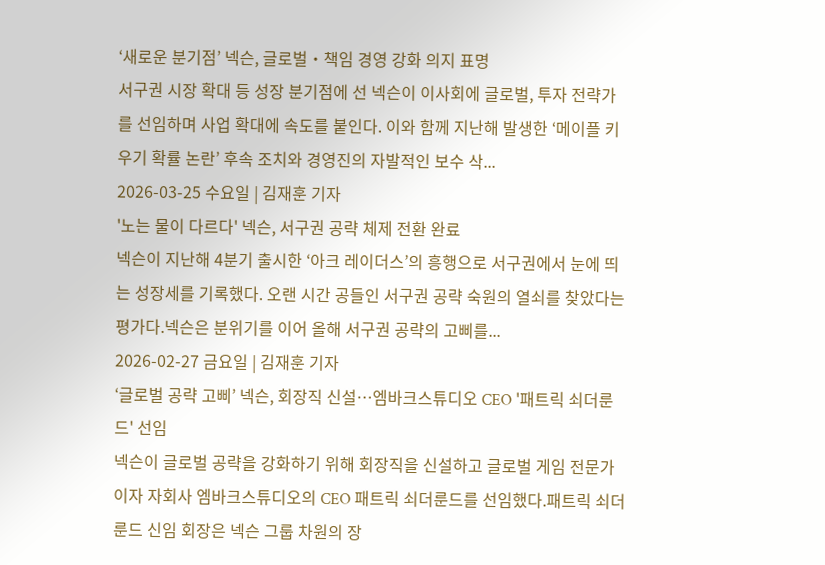‘새로운 분기점’ 넥슨, 글로벌‧책임 경영 강화 의지 표명
서구권 시장 확대 등 성장 분기점에 선 넥슨이 이사회에 글로벌, 투자 전략가를 선임하며 사업 확대에 속도를 붙인다. 이와 함께 지난해 발생한 ‘메이플 키우기 확률 논란’ 후속 조치와 경영진의 자발적인 보수 삭...
2026-03-25 수요일 | 김재훈 기자
'노는 물이 다르다' 넥슨, 서구권 공략 체제 전환 완료
넥슨이 지난해 4분기 출시한 ‘아크 레이더스’의 흥행으로 서구권에서 눈에 띄는 성장세를 기록했다. 오랜 시간 공들인 서구권 공략 숙원의 열쇠를 찾았다는 평가다.넥슨은 분위기를 이어 올해 서구권 공략의 고삐를...
2026-02-27 금요일 | 김재훈 기자
‘글로벌 공략 고삐’ 넥슨, 회장직 신설…엠바크스튜디오 CEO '패트릭 쇠더룬드' 선임
넥슨이 글로벌 공략을 강화하기 위해 회장직을 신설하고 글로벌 게임 전문가이자 자회사 엠바크스튜디오의 CEO 패트릭 쇠더룬드를 선임했다.패트릭 쇠더룬드 신임 회장은 넥슨 그룹 차원의 장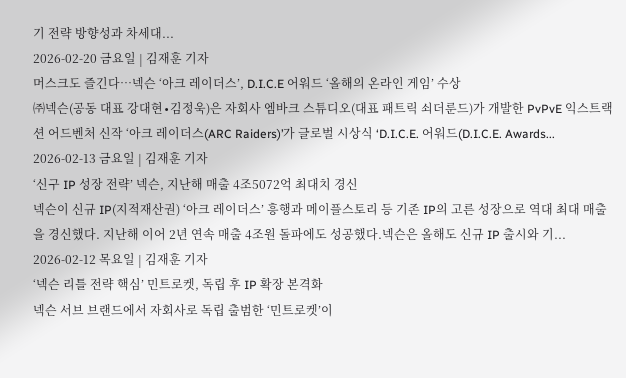기 전략 방향성과 차세대...
2026-02-20 금요일 | 김재훈 기자
머스크도 즐긴다…넥슨 ‘아크 레이더스’, D.I.C.E 어워드 ‘올해의 온라인 게임’ 수상
㈜넥슨(공동 대표 강대현∙김정욱)은 자회사 엠바크 스튜디오(대표 패트릭 쇠더룬드)가 개발한 PvPvE 익스트랙션 어드벤처 신작 ‘아크 레이더스(ARC Raiders)’가 글로벌 시상식 ‘D.I.C.E. 어워드(D.I.C.E. Awards...
2026-02-13 금요일 | 김재훈 기자
‘신구 IP 성장 전략’ 넥슨, 지난해 매출 4조5072억 최대치 경신
넥슨이 신규 IP(지적재산권) ‘아크 레이더스’ 흥행과 메이플스토리 등 기존 IP의 고른 성장으로 역대 최대 매출을 경신했다. 지난해 이어 2년 연속 매출 4조원 돌파에도 성공했다.넥슨은 올해도 신규 IP 출시와 기...
2026-02-12 목요일 | 김재훈 기자
‘넥슨 리틀 전략 핵심’ 민트로켓, 독립 후 IP 확장 본격화
넥슨 서브 브랜드에서 자회사로 독립 출범한 ‘민트로켓’이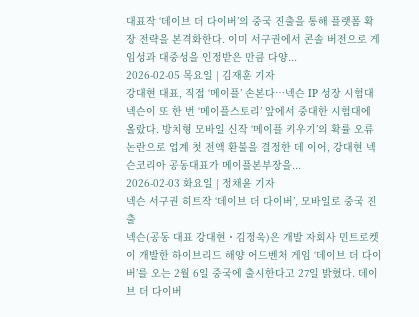대표작 ‘데이브 더 다이버’의 중국 진출을 통해 플랫폼 확장 전략을 본격화한다. 이미 서구권에서 콘솔 버전으로 게임성과 대중성을 인정받은 만큼 다양...
2026-02-05 목요일 | 김재훈 기자
강대현 대표, 직접 ‘메이플’ 손본다…넥슨 IP 성장 시험대
넥슨이 또 한 번 ‘메이플스토리’ 앞에서 중대한 시험대에 올랐다. 방치형 모바일 신작 ‘메이플 키우기’의 확률 오류 논란으로 업계 첫 전액 환불을 결정한 데 이어, 강대현 넥슨코리아 공동대표가 메이플본부장을...
2026-02-03 화요일 | 정채윤 기자
넥슨 서구권 히트작 ‘데이브 더 다이버’, 모바일로 중국 진출
넥슨(공동 대표 강대현・김정욱)은 개발 자회사 민트로켓이 개발한 하이브리드 해양 어드벤처 게임 ‘데이브 더 다이버’를 오는 2월 6일 중국에 출시한다고 27일 밝혔다. 데이브 더 다이버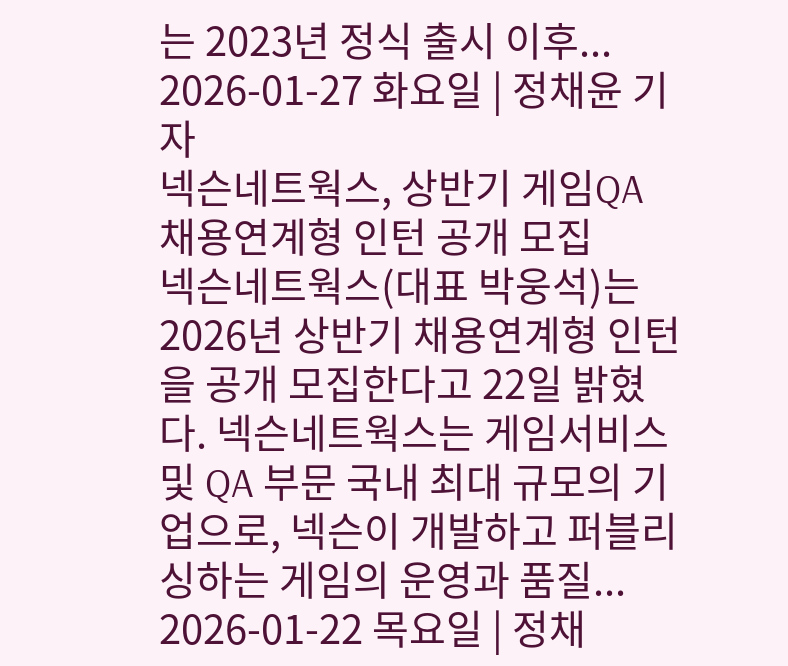는 2023년 정식 출시 이후...
2026-01-27 화요일 | 정채윤 기자
넥슨네트웍스, 상반기 게임QA 채용연계형 인턴 공개 모집
넥슨네트웍스(대표 박웅석)는 2026년 상반기 채용연계형 인턴을 공개 모집한다고 22일 밝혔다. 넥슨네트웍스는 게임서비스 및 QA 부문 국내 최대 규모의 기업으로, 넥슨이 개발하고 퍼블리싱하는 게임의 운영과 품질...
2026-01-22 목요일 | 정채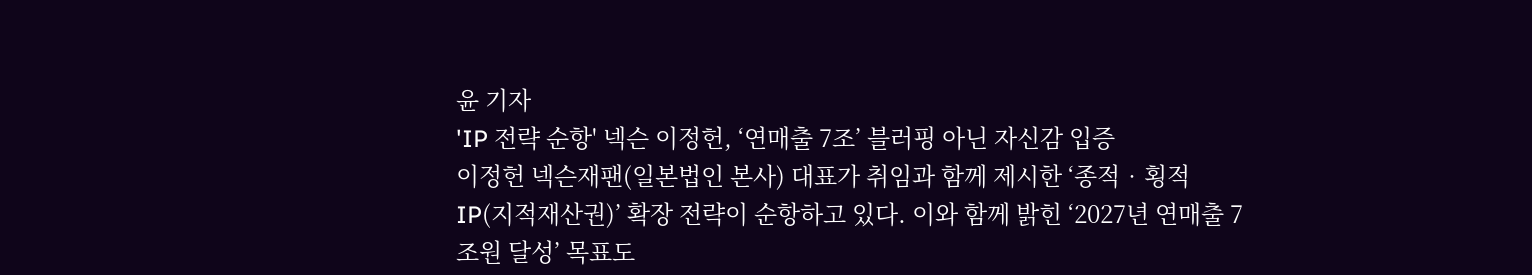윤 기자
'IP 전략 순항' 넥슨 이정헌, ‘연매출 7조’ 블러핑 아닌 자신감 입증
이정헌 넥슨재팬(일본법인 본사) 대표가 취임과 함께 제시한 ‘종적‧횡적 IP(지적재산권)’ 확장 전략이 순항하고 있다. 이와 함께 밝힌 ‘2027년 연매출 7조원 달성’ 목표도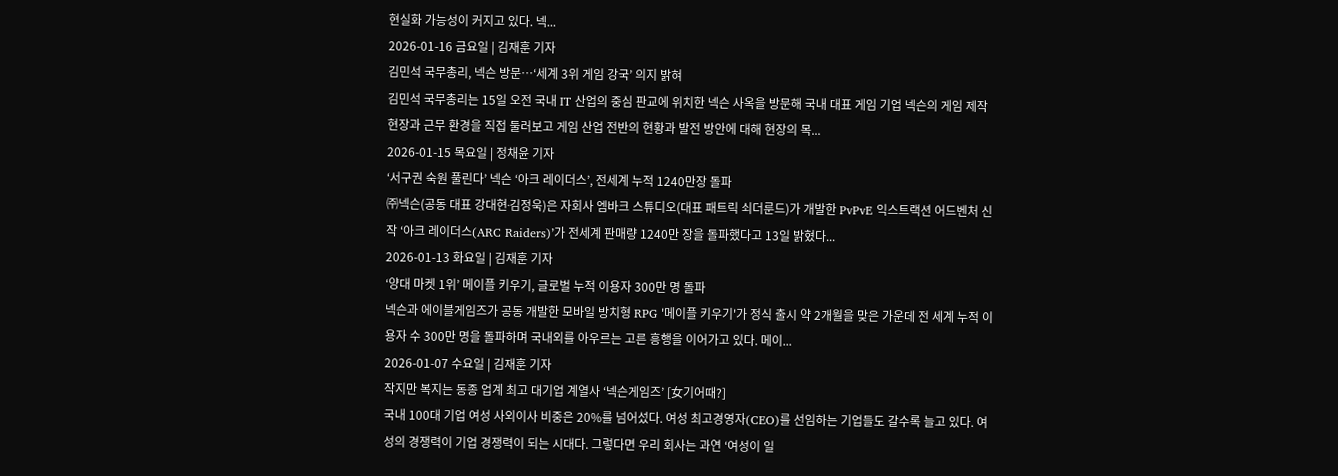현실화 가능성이 커지고 있다. 넥...
2026-01-16 금요일 | 김재훈 기자
김민석 국무총리, 넥슨 방문…‘세계 3위 게임 강국’ 의지 밝혀
김민석 국무총리는 15일 오전 국내 IT 산업의 중심 판교에 위치한 넥슨 사옥을 방문해 국내 대표 게임 기업 넥슨의 게임 제작 현장과 근무 환경을 직접 둘러보고 게임 산업 전반의 현황과 발전 방안에 대해 현장의 목...
2026-01-15 목요일 | 정채윤 기자
‘서구권 숙원 풀린다’ 넥슨 ‘아크 레이더스’, 전세계 누적 1240만장 돌파
㈜넥슨(공동 대표 강대현∙김정욱)은 자회사 엠바크 스튜디오(대표 패트릭 쇠더룬드)가 개발한 PvPvE 익스트랙션 어드벤처 신작 ‘아크 레이더스(ARC Raiders)’가 전세계 판매량 1240만 장을 돌파했다고 13일 밝혔다...
2026-01-13 화요일 | 김재훈 기자
‘양대 마켓 1위’ 메이플 키우기, 글로벌 누적 이용자 300만 명 돌파
넥슨과 에이블게임즈가 공동 개발한 모바일 방치형 RPG '메이플 키우기'가 정식 출시 약 2개월을 맞은 가운데 전 세계 누적 이용자 수 300만 명을 돌파하며 국내외를 아우르는 고른 흥행을 이어가고 있다. 메이...
2026-01-07 수요일 | 김재훈 기자
작지만 복지는 동종 업계 최고 대기업 계열사 ‘넥슨게임즈’ [女기어때?]
국내 100대 기업 여성 사외이사 비중은 20%를 넘어섰다. 여성 최고경영자(CEO)를 선임하는 기업들도 갈수록 늘고 있다. 여성의 경쟁력이 기업 경쟁력이 되는 시대다. 그렇다면 우리 회사는 과연 ‘여성이 일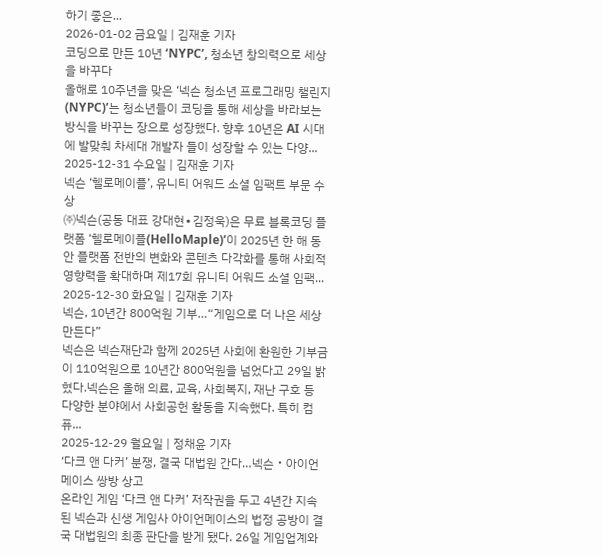하기 좋은...
2026-01-02 금요일 | 김재훈 기자
코딩으로 만든 10년 ‘NYPC’, 청소년 창의력으로 세상을 바꾸다
올해로 10주년을 맞은 ‘넥슨 청소년 프로그래밍 챌린지(NYPC)’는 청소년들이 코딩을 통해 세상을 바라보는 방식을 바꾸는 장으로 성장했다. 향후 10년은 AI 시대에 발맞춰 차세대 개발자 들이 성장할 수 있는 다양...
2025-12-31 수요일 | 김재훈 기자
넥슨 ‘헬로메이플’, 유니티 어워드 소셜 임팩트 부문 수상
㈜넥슨(공동 대표 강대현∙김정욱)은 무료 블록코딩 플랫폼 ‘헬로메이플(HelloMaple)’이 2025년 한 해 동안 플랫폼 전반의 변화와 콘텐츠 다각화를 통해 사회적 영향력을 확대하며 제17회 유니티 어워드 소셜 임팩...
2025-12-30 화요일 | 김재훈 기자
넥슨, 10년간 800억원 기부…“게임으로 더 나은 세상 만든다”
넥슨은 넥슨재단과 함께 2025년 사회에 환원한 기부금이 110억원으로 10년간 800억원을 넘었다고 29일 밝혔다.넥슨은 올해 의료, 교육, 사회복지, 재난 구호 등 다양한 분야에서 사회공헌 활동을 지속했다. 특히 컴퓨...
2025-12-29 월요일 | 정채윤 기자
‘다크 앤 다커’ 분쟁, 결국 대법원 간다…넥슨・아이언메이스 쌍방 상고
온라인 게임 ‘다크 앤 다커’ 저작권을 두고 4년간 지속된 넥슨과 신생 게임사 아이언메이스의 법정 공방이 결국 대법원의 최종 판단을 받게 됐다. 26일 게임업계와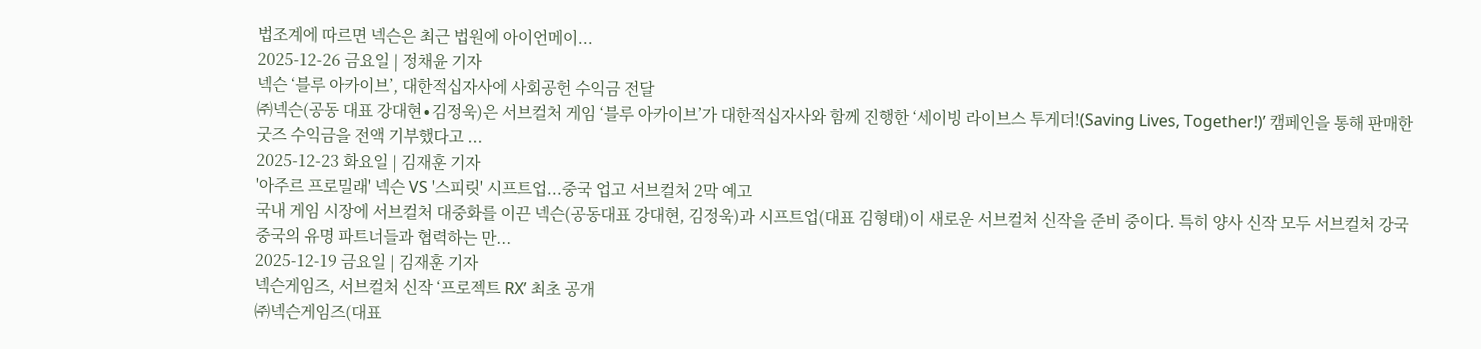법조계에 따르면 넥슨은 최근 법원에 아이언메이...
2025-12-26 금요일 | 정채윤 기자
넥슨 ‘블루 아카이브’, 대한적십자사에 사회공헌 수익금 전달
㈜넥슨(공동 대표 강대현∙김정욱)은 서브컬처 게임 ‘블루 아카이브’가 대한적십자사와 함께 진행한 ‘세이빙 라이브스 투게더!(Saving Lives, Together!)’ 캠페인을 통해 판매한 굿즈 수익금을 전액 기부했다고 ...
2025-12-23 화요일 | 김재훈 기자
'아주르 프로밀래' 넥슨 VS '스피릿' 시프트업...중국 업고 서브컬처 2막 예고
국내 게임 시장에 서브컬처 대중화를 이끈 넥슨(공동대표 강대현, 김정욱)과 시프트업(대표 김형태)이 새로운 서브컬처 신작을 준비 중이다. 특히 양사 신작 모두 서브컬처 강국 중국의 유명 파트너들과 협력하는 만...
2025-12-19 금요일 | 김재훈 기자
넥슨게임즈, 서브컬처 신작 ‘프로젝트 RX’ 최초 공개
㈜넥슨게임즈(대표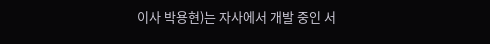이사 박용현)는 자사에서 개발 중인 서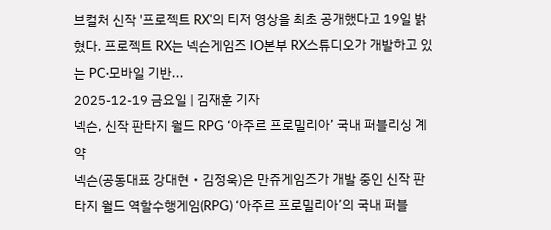브컬처 신작 '프로젝트 RX'의 티저 영상을 최초 공개했다고 19일 밝혔다. 프로젝트 RX는 넥슨게임즈 IO본부 RX스튜디오가 개발하고 있는 PC·모바일 기반...
2025-12-19 금요일 | 김재훈 기자
넥슨, 신작 판타지 월드 RPG ‘아주르 프로밀리아’ 국내 퍼블리싱 계약
넥슨(공동대표 강대현・김정욱)은 만쥬게임즈가 개발 중인 신작 판타지 월드 역할수행게임(RPG) ‘아주르 프로밀리아’의 국내 퍼블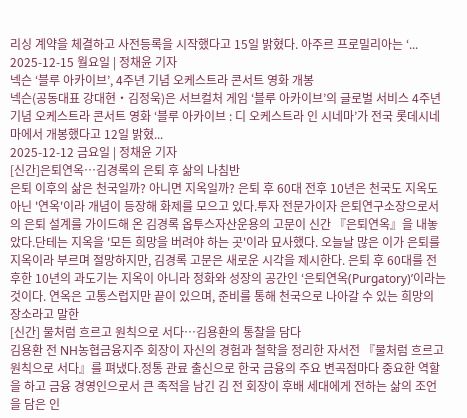리싱 계약을 체결하고 사전등록을 시작했다고 15일 밝혔다. 아주르 프로밀리아는 ‘...
2025-12-15 월요일 | 정채윤 기자
넥슨 ‘블루 아카이브’, 4주년 기념 오케스트라 콘서트 영화 개봉
넥슨(공동대표 강대현・김정욱)은 서브컬처 게임 ‘블루 아카이브’의 글로벌 서비스 4주년 기념 오케스트라 콘서트 영화 ‘블루 아카이브 : 디 오케스트라 인 시네마’가 전국 롯데시네마에서 개봉했다고 12일 밝혔...
2025-12-12 금요일 | 정채윤 기자
[신간]은퇴연옥…김경록의 은퇴 후 삶의 나침반
은퇴 이후의 삶은 천국일까? 아니면 지옥일까? 은퇴 후 60대 전후 10년은 천국도 지옥도 아닌 '연옥'이라 개념이 등장해 화제를 모으고 있다.투자 전문가이자 은퇴연구소장으로서의 은퇴 설계를 가이드해 온 김경록 옵투스자산운용의 고문이 신간 『은퇴연옥』을 내놓았다.단테는 지옥을 '모든 희망을 버려야 하는 곳'이라 묘사했다. 오늘날 많은 이가 은퇴를 지옥이라 부르며 절망하지만, 김경록 고문은 새로운 시각을 제시한다. 은퇴 후 60대를 전후한 10년의 과도기는 지옥이 아니라 정화와 성장의 공간인 ‘은퇴연옥(Purgatory)’이라는 것이다. 연옥은 고통스럽지만 끝이 있으며, 준비를 통해 천국으로 나아갈 수 있는 희망의 장소라고 말한
[신간] 물처럼 흐르고 원칙으로 서다…김용환의 통찰을 담다
김용환 전 NH농협금융지주 회장이 자신의 경험과 철학을 정리한 자서전 『물처럼 흐르고 원칙으로 서다』를 펴냈다.정통 관료 출신으로 한국 금융의 주요 변곡점마다 중요한 역할을 하고 금융 경영인으로서 큰 족적을 남긴 김 전 회장이 후배 세대에게 전하는 삶의 조언을 담은 인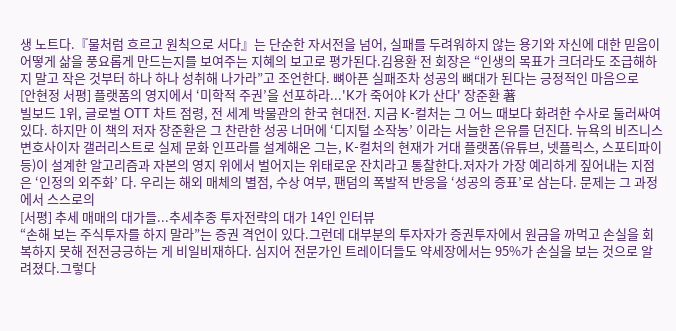생 노트다.『물처럼 흐르고 원칙으로 서다』는 단순한 자서전을 넘어, 실패를 두려워하지 않는 용기와 자신에 대한 믿음이 어떻게 삶을 풍요롭게 만드는지를 보여주는 지혜의 보고로 평가된다.김용환 전 회장은 “인생의 목표가 크더라도 조급해하지 말고 작은 것부터 하나 하나 성취해 나가라”고 조언한다. 뼈아픈 실패조차 성공의 뼈대가 된다는 긍정적인 마음으로
[안현정 서평] 플랫폼의 영지에서 ‘미학적 주권’을 선포하라...'K가 죽어야 K가 산다' 장준환 著
빌보드 1위, 글로벌 OTT 차트 점령, 전 세계 박물관의 한국 현대전. 지금 K-컬처는 그 어느 때보다 화려한 수사로 둘러싸여 있다. 하지만 이 책의 저자 장준환은 그 찬란한 성공 너머에 ‘디지털 소작농’ 이라는 서늘한 은유를 던진다. 뉴욕의 비즈니스 변호사이자 갤러리스트로 실제 문화 인프라를 설계해온 그는, K-컬처의 현재가 거대 플랫폼(유튜브, 넷플릭스, 스포티파이 등)이 설계한 알고리즘과 자본의 영지 위에서 벌어지는 위태로운 잔치라고 통찰한다.저자가 가장 예리하게 짚어내는 지점은 ‘인정의 외주화’ 다. 우리는 해외 매체의 별점, 수상 여부, 팬덤의 폭발적 반응을 ‘성공의 증표’로 삼는다. 문제는 그 과정에서 스스로의
[서평] 추세 매매의 대가들...추세추종 투자전략의 대가 14인 인터뷰
“손해 보는 주식투자를 하지 말라”는 증권 격언이 있다.그런데 대부분의 투자자가 증권투자에서 원금을 까먹고 손실을 회복하지 못해 전전긍긍하는 게 비일비재하다. 심지어 전문가인 트레이더들도 약세장에서는 95%가 손실을 보는 것으로 알려졌다.그렇다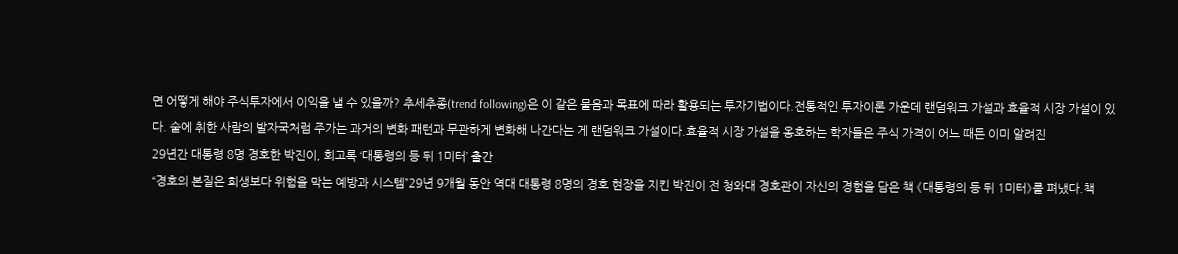면 어떻게 해야 주식투자에서 이익을 낼 수 있을까? 추세추종(trend following)은 이 같은 물음과 목표에 따라 활용되는 투자기법이다.전통적인 투자이론 가운데 랜덤워크 가설과 효율적 시장 가설이 있다. 술에 취한 사람의 발자국처럼 주가는 과거의 변화 패턴과 무관하게 변화해 나간다는 게 랜덤워크 가설이다.효율적 시장 가설을 옹호하는 학자들은 주식 가격이 어느 때든 이미 알려진
29년간 대통령 8명 경호한 박진이, 회고록 ‘대통령의 등 뒤 1미터’ 출간
“경호의 본질은 희생보다 위험을 막는 예방과 시스템”29년 9개월 동안 역대 대통령 8명의 경호 현장을 지킨 박진이 전 청와대 경호관이 자신의 경험을 담은 책 《대통령의 등 뒤 1미터》를 펴냈다.책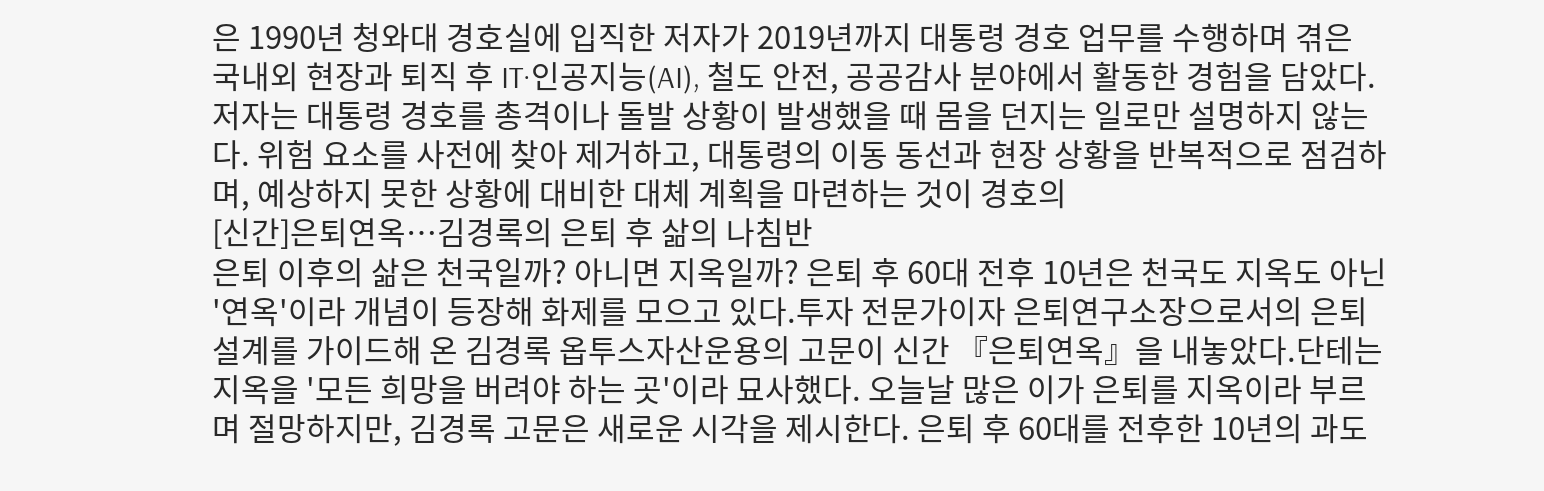은 1990년 청와대 경호실에 입직한 저자가 2019년까지 대통령 경호 업무를 수행하며 겪은 국내외 현장과 퇴직 후 IT·인공지능(AI), 철도 안전, 공공감사 분야에서 활동한 경험을 담았다.저자는 대통령 경호를 총격이나 돌발 상황이 발생했을 때 몸을 던지는 일로만 설명하지 않는다. 위험 요소를 사전에 찾아 제거하고, 대통령의 이동 동선과 현장 상황을 반복적으로 점검하며, 예상하지 못한 상황에 대비한 대체 계획을 마련하는 것이 경호의
[신간]은퇴연옥…김경록의 은퇴 후 삶의 나침반
은퇴 이후의 삶은 천국일까? 아니면 지옥일까? 은퇴 후 60대 전후 10년은 천국도 지옥도 아닌 '연옥'이라 개념이 등장해 화제를 모으고 있다.투자 전문가이자 은퇴연구소장으로서의 은퇴 설계를 가이드해 온 김경록 옵투스자산운용의 고문이 신간 『은퇴연옥』을 내놓았다.단테는 지옥을 '모든 희망을 버려야 하는 곳'이라 묘사했다. 오늘날 많은 이가 은퇴를 지옥이라 부르며 절망하지만, 김경록 고문은 새로운 시각을 제시한다. 은퇴 후 60대를 전후한 10년의 과도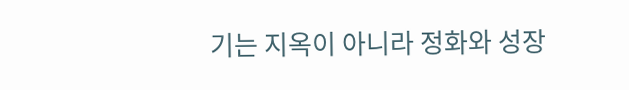기는 지옥이 아니라 정화와 성장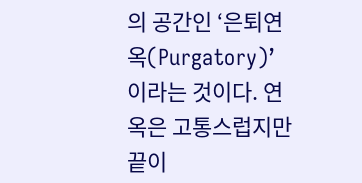의 공간인 ‘은퇴연옥(Purgatory)’이라는 것이다. 연옥은 고통스럽지만 끝이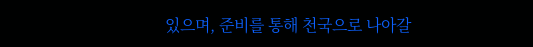있으며, 준비를 통해 천국으로 나아갈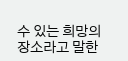수 있는 희망의 장소라고 말한